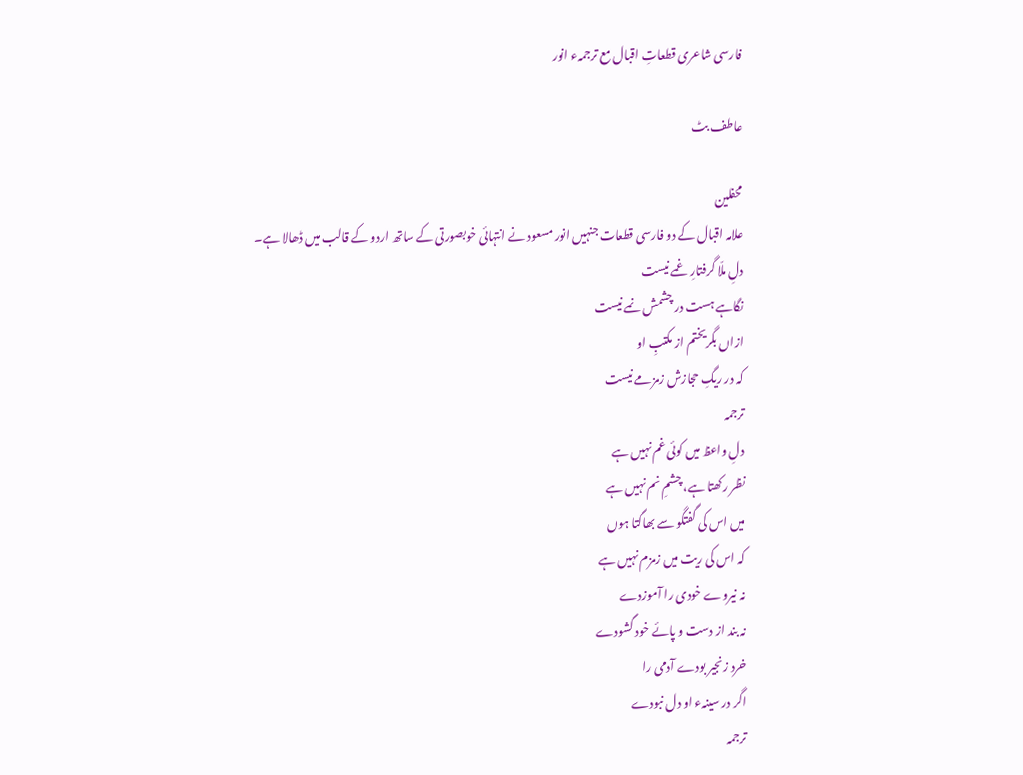فارسی شاعری قطعاتِ اقبال مع ترجمہء انور

عاطف بٹ

محفلین
علامہ اقبال کے دو فارسی قطعات جنہیں انور مسعود نے انتہائی خوبصورتی کے ساتھ اردو کے قالب میں ڈھالا ہے۔
دلِ ملّا گرفتارِ غمے نیست
نگاہے ہست در چشمش نمے نیست
ازاں بگریختم از مکتبِ او
کہ در ریگِ حجازش زمزمے نیست
ترجمہ
دلِ واعظ میں کوئی غم نہیں ہے
نظر رکھتا ہے، چشمِ نم نہیں ہے
میں اس کی گفتگو سے بھاگتا ہوں
کہ اس کی ریت میں زمزم نہیں ہے
نہ نیروے خودی را آموزدے
نہ بند از دست و پائے خود گشودے
خرد زنجیر بودے آدمی را
اگر در سینہء او دل نبودے
ترجمہ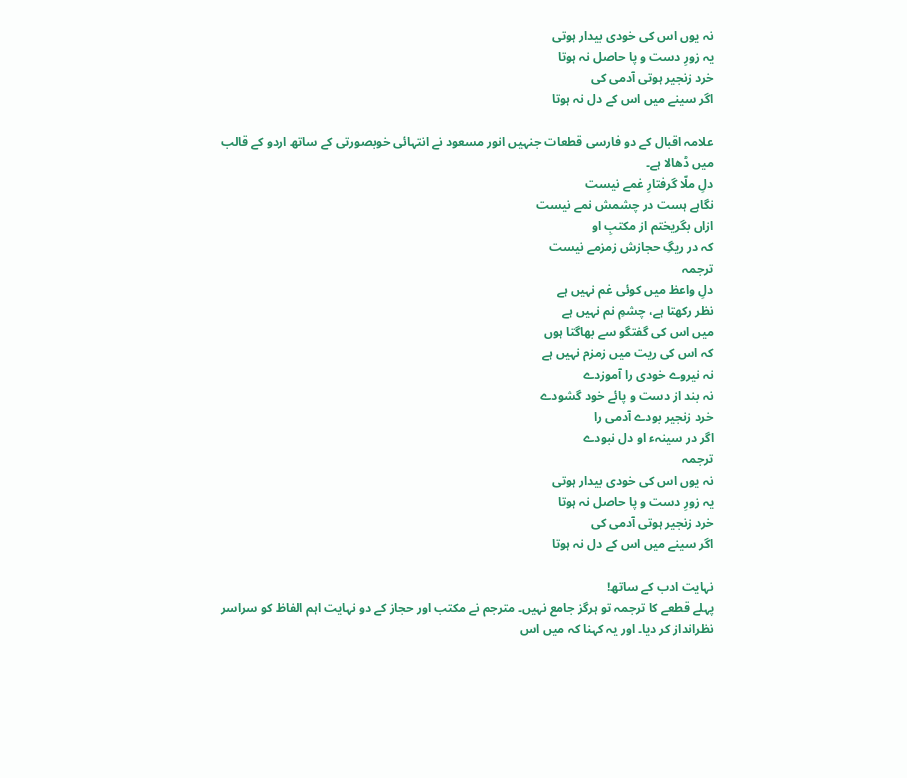نہ یوں اس کی خودی بیدار ہوتی
یہ زورِ دست و پا حاصل نہ ہوتا
خرد زنجیر ہوتی آدمی کی
اگر سینے میں اس کے دل نہ ہوتا

علامہ اقبال کے دو فارسی قطعات جنہیں انور مسعود نے انتہائی خوبصورتی کے ساتھ اردو کے قالب میں ڈھالا ہے۔
دلِ ملّا گرفتارِ غمے نیست
نگاہے ہست در چشمش نمے نیست
ازاں بگریختم از مکتبِ او
کہ در ریگِ حجازش زمزمے نیست
ترجمہ
دلِ واعظ میں کوئی غم نہیں ہے
نظر رکھتا ہے، چشمِ نم نہیں ہے
میں اس کی گفتگو سے بھاگتا ہوں
کہ اس کی ریت میں زمزم نہیں ہے
نہ نیروے خودی را آموزدے
نہ بند از دست و پائے خود گشودے
خرد زنجیر بودے آدمی را
اگر در سینہء او دل نبودے
ترجمہ
نہ یوں اس کی خودی بیدار ہوتی
یہ زورِ دست و پا حاصل نہ ہوتا
خرد زنجیر ہوتی آدمی کی
اگر سینے میں اس کے دل نہ ہوتا

نہایت ادب کے ساتھ!
پہلے قطعے کا ترجمہ تو ہرگز جامع نہیں۔ مترجم نے مکتب اور حجاز کے دو نہایت اہم الفاظ کو سراسر نظرانداز کر دیا۔ اور یہ کہنا کہ میں اس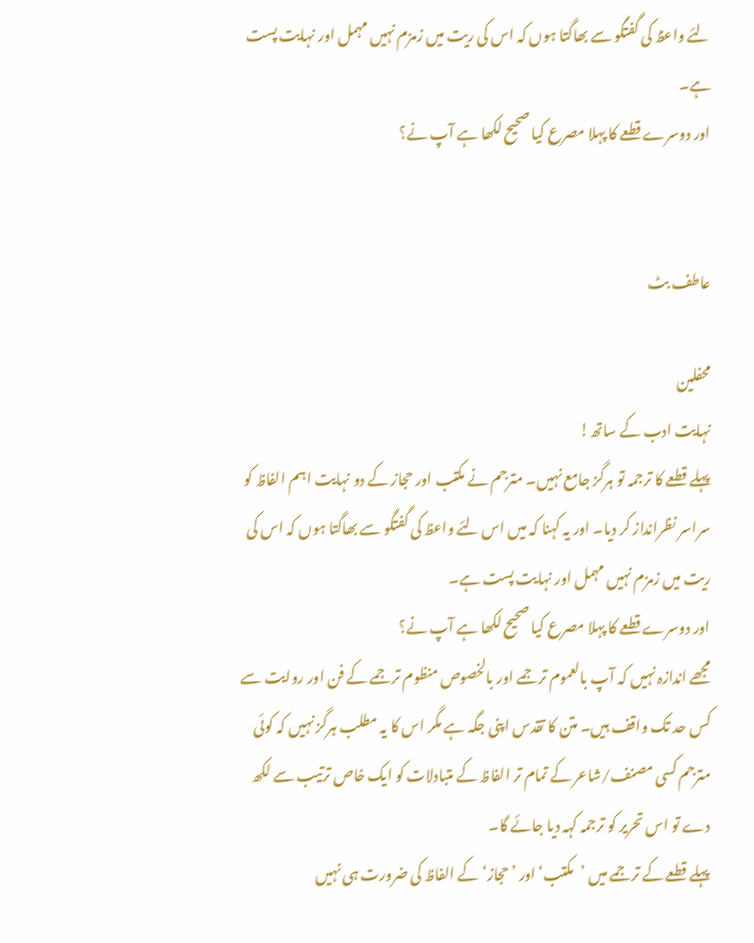لئے واعظ کی گفتگو سے بھاگتا ہوں کہ اس کی ریت میں زمزم نہیں مہمل اور نہایت پست ہے۔
اور دوسرے قطعے کا پہلا مصرع کیا صحیح لکھا ہے آپ نے؟


عاطف بٹ

محفلین
نہایت ادب کے ساتھ!
پہلے قطعے کا ترجمہ تو ہرگز جامع نہیں۔ مترجم نے مکتب اور حجاز کے دو نہایت اہم الفاظ کو سراسر نظرانداز کر دیا۔ اور یہ کہنا کہ میں اس لئے واعظ کی گفتگو سے بھاگتا ہوں کہ اس کی ریت میں زمزم نہیں مہمل اور نہایت پست ہے۔
اور دوسرے قطعے کا پہلا مصرع کیا صحیح لکھا ہے آپ نے؟
مجھے اندازہ نہیں کہ آپ بالعموم ترجمے اور بالخصوص منظوم ترجمے کے فن اور روایت سے کس حد تک واقف ہیں۔ متن کا تقدس اپنی جگہ ہے مگر اس کا یہ مطلب ہرگز نہیں کہ کوئی مترجم کسی مصنف/شاعر کے تمام تر الفاظ کے متبادلات کو ایک خاص ترتیب سے لکھ دے تو اس تحریر کو ترجمہ کہہ دیا جائے گا۔
پہلے قطعے کے ترجمے میں ’مکتب‘ اور ’حجاز‘ کے الفاظ کی ضرورت ہی نہیں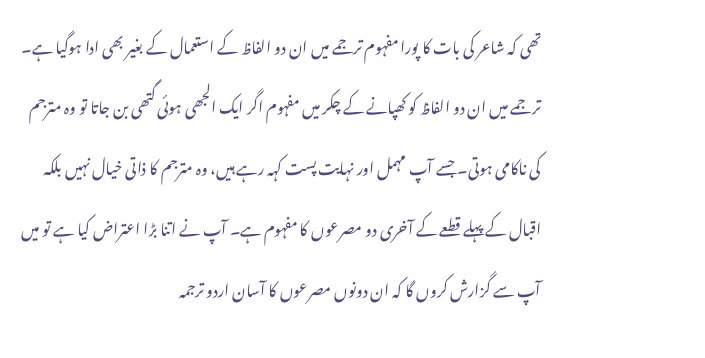تھی کہ شاعر کی بات کا پورا مفہوم ترجمے میں ان دو الفاظ کے استعمال کے بغیر بھی ادا ہوگیا ہے۔ ترجمے میں ان دو الفاظ کو کھپانے کے چکر میں مفہوم اگر ایک الجھی ہوئی گتھی بن جاتا تو وہ مترجم کی ناکامی ہوتی۔ جسے آپ مہمل اور نہایت پست کہہ رہے ہیں، وہ مترجم کا ذاتی خیال نہیں بلکہ اقبال کے پہلے قطعے کے آخری دو مصرعوں کا مفہوم ہے۔ آپ نے اتنا بڑا اعتراض کیا ہے تو میں آپ سے گزارش کروں گا کہ ان دونوں مصرعوں کا آسان اردو ترجمہ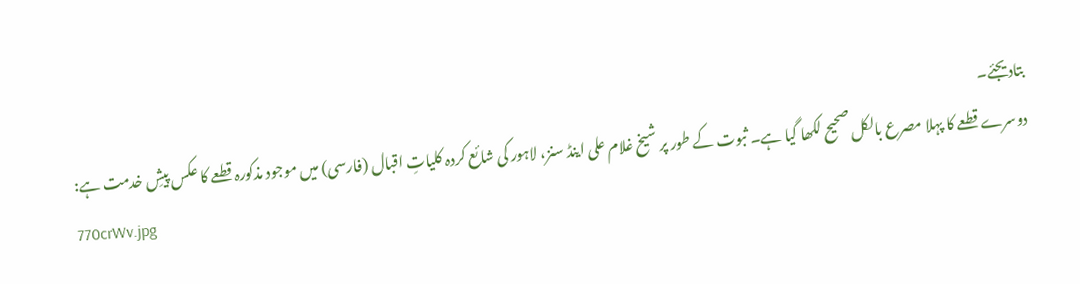بتادیجئے۔
دوسرے قطعے کا پہلا مصرع بالکل صحیح لکھا گیا ہے۔ ثبوت کے طور پر شیخ غلام علی اینڈ سنز، لاہور کی شائع کردہ کلیاتِ اقبال (فارسی) میں موجود مذکورہ قطعے کا عکس پیشِ خدمت ہے:
770crWv.jpg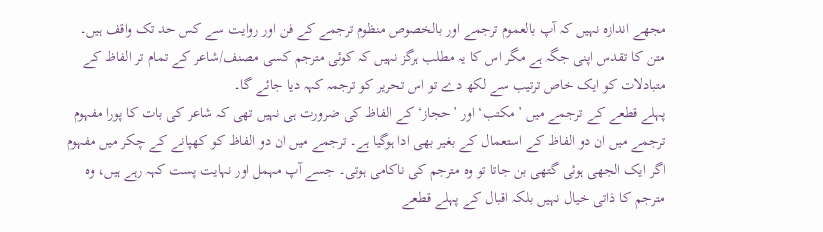مجھے اندازہ نہیں کہ آپ بالعموم ترجمے اور بالخصوص منظوم ترجمے کے فن اور روایت سے کس حد تک واقف ہیں۔ متن کا تقدس اپنی جگہ ہے مگر اس کا یہ مطلب ہرگز نہیں کہ کوئی مترجم کسی مصنف/شاعر کے تمام تر الفاظ کے متبادلات کو ایک خاص ترتیب سے لکھ دے تو اس تحریر کو ترجمہ کہہ دیا جائے گا۔
پہلے قطعے کے ترجمے میں ’مکتب‘ اور ’حجاز‘ کے الفاظ کی ضرورت ہی نہیں تھی کہ شاعر کی بات کا پورا مفہوم ترجمے میں ان دو الفاظ کے استعمال کے بغیر بھی ادا ہوگیا ہے۔ ترجمے میں ان دو الفاظ کو کھپانے کے چکر میں مفہوم اگر ایک الجھی ہوئی گتھی بن جاتا تو وہ مترجم کی ناکامی ہوتی۔ جسے آپ مہمل اور نہایت پست کہہ رہے ہیں، وہ مترجم کا ذاتی خیال نہیں بلکہ اقبال کے پہلے قطعے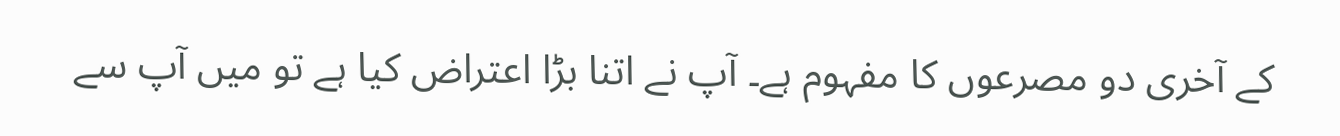کے آخری دو مصرعوں کا مفہوم ہے۔ آپ نے اتنا بڑا اعتراض کیا ہے تو میں آپ سے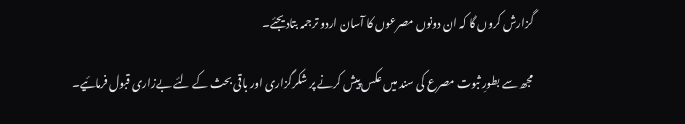گزارش کروں گا کہ ان دونوں مصرعوں کا آسان اردو ترجمہ بتادیجئے۔

مجھ سے بطورِ ثبوت مصرع کی سند میں عکس پیش کرنے پر شکرگزاری اور باقی بحث کے لئے بےزاری قبول فرمائیے۔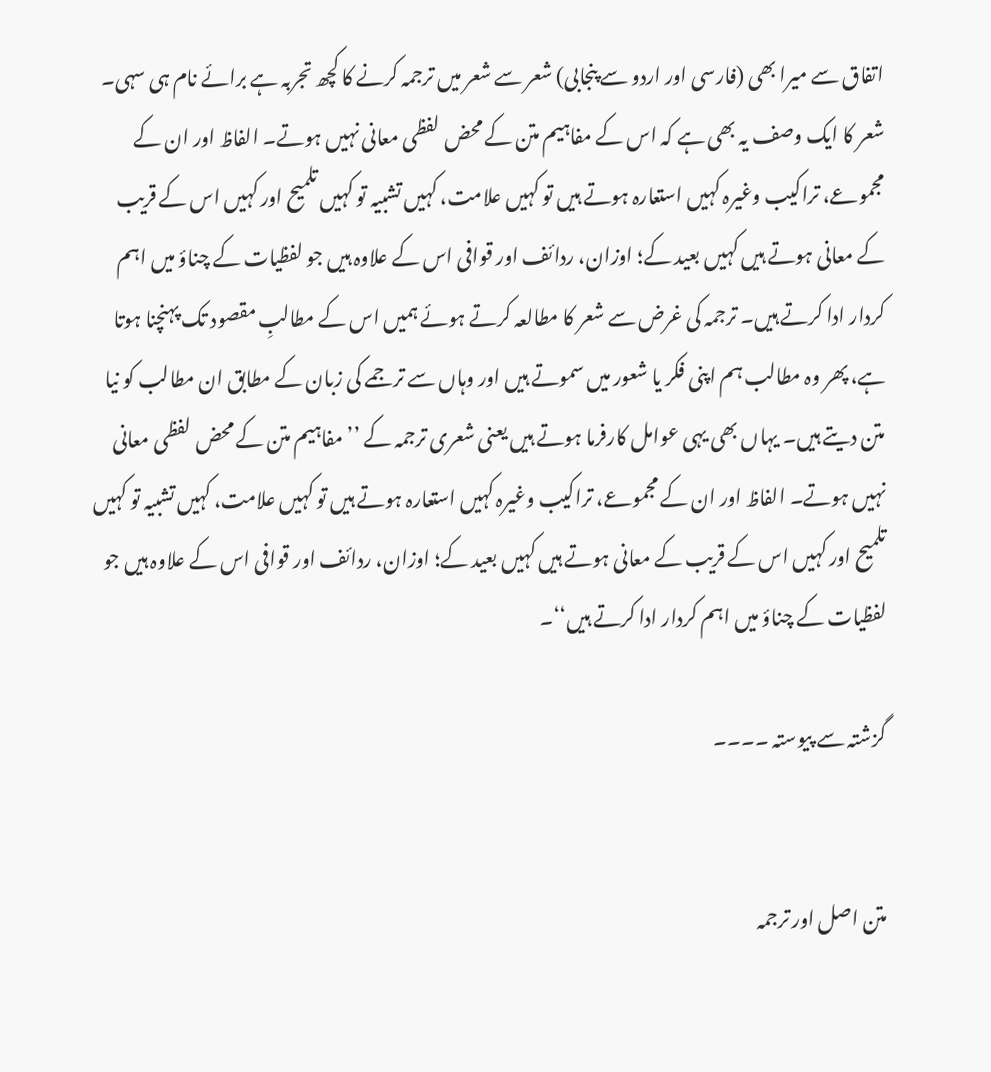اتفاق سے میرا بھی (فارسی اور اردو سے پنجابی) شعر سے شعر میں ترجمہ کرنے کا کچھ تجربہ ہے برائے نام ہی سہی۔ شعر کا ایک وصف یہ بھی ہے کہ اس کے مفاہیم متن کے محض لفظی معانی نہیں ہوتے۔ الفاظ اور ان کے مجموعے، تراکیب وغیرہ کہیں استعارہ ہوتے ہیں تو کہیں علامت، کہیں تشبیہ تو کہیں تلمیح اور کہیں اس کے قریب کے معانی ہوتے ہیں کہیں بعید کے؛ اوزان، ردائف اور قوافی اس کے علاوہ ہیں جو لفظیات کے چناؤ میں اہم کردار ادا کرتے ہیں۔ ترجمہ کی غرض سے شعر کا مطالعہ کرتے ہوئے ہمیں اس کے مطالبِ مقصود تک پہنچنا ہوتا ہے، پھر وہ مطالب ہم اپنی فکر یا شعور میں سموتے ہیں اور وہاں سے ترجمے کی زبان کے مطابق ان مطالب کو نیا متن دیتے ہیں۔ یہاں بھی یہی عوامل کارفرما ہوتے ہیں یعنی شعری ترجمہ کے ’’ مفاہیم متن کے محض لفظی معانی نہیں ہوتے۔ الفاظ اور ان کے مجموعے، تراکیب وغیرہ کہیں استعارہ ہوتے ہیں تو کہیں علامت، کہیں تشبیہ تو کہیں تلمیح اور کہیں اس کے قریب کے معانی ہوتے ہیں کہیں بعید کے؛ اوزان، ردائف اور قوافی اس کے علاوہ ہیں جو لفظیات کے چناؤ میں اہم کردار ادا کرتے ہیں‘‘۔

گزشتہ سے پیوستہ ۔۔۔۔


متن اصل اور ترجمہ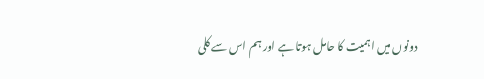دونوں میں اہمیت کا حامل ہوتا ہے اور ہم اس سے کلی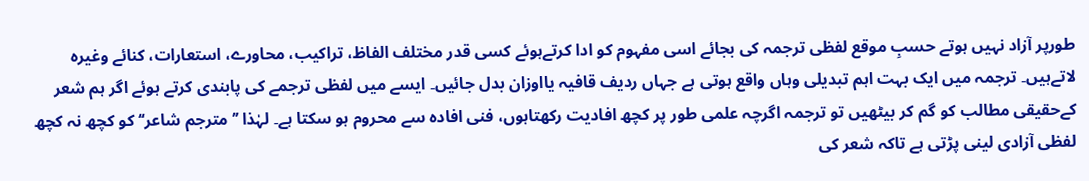طورپر آزاد نہیں ہوتے حسبِ موقع لفظی ترجمہ کی بجائے اسی مفہوم کو ادا کرتےہوئے کسی قدر مختلف الفاظ، تراکیب، محاورے، استعارات، کنائے وغیرہ لاتےہیں۔ ترجمہ میں ایک بہت اہم تبدیلی وہاں واقع ہوتی ہے جہاں ردیف قافیہ یااوزان بدل جائیں۔ ایسے میں لفظی ترجمے کی پابندی کرتے ہوئے اگر ہم شعر کےحقیقی مطالب کو گم کر بیٹھیں تو ترجمہ اگرچہ علمی طور پر کچھ افادیت رکھتاہوں، فنی افادہ سے محروم ہو سکتا ہے۔ لہٰذا ’’مترجم شاعر‘‘ کو کچھ نہ کچھ لفظی آزادی لینی پڑتی ہے تاکہ شعر کی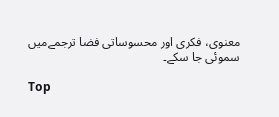معنوی، فکری اور محسوساتی فضا ترجمےمیں سموئی جا سکے۔

Top